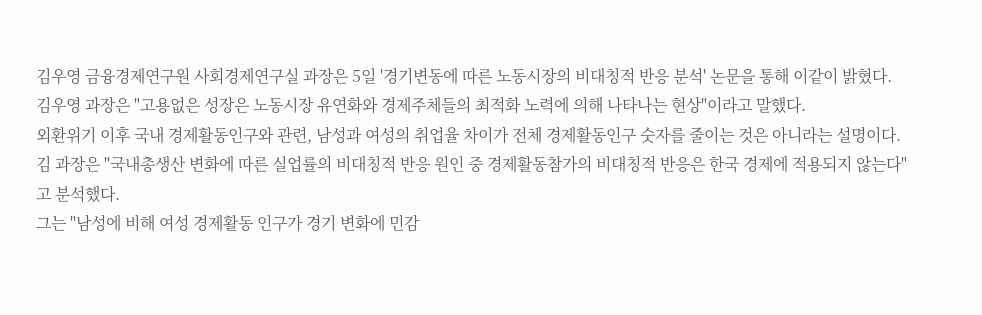김우영 금융경제연구원 사회경제연구실 과장은 5일 '경기변동에 따른 노동시장의 비대칭적 반응 분석' 논문을 통해 이같이 밝혔다.
김우영 과장은 "고용없은 성장은 노동시장 유연화와 경제주체들의 최적화 노력에 의해 나타나는 현상"이라고 말했다.
외환위기 이후 국내 경제활동인구와 관련, 남성과 여성의 취업율 차이가 전체 경제활동인구 숫자를 줄이는 것은 아니라는 설명이다.
김 과장은 "국내총생산 변화에 따른 실업률의 비대칭적 반응 원인 중 경제활동참가의 비대칭적 반응은 한국 경제에 적용되지 않는다"고 분석했다.
그는 "남성에 비해 여성 경제활동 인구가 경기 변화에 민감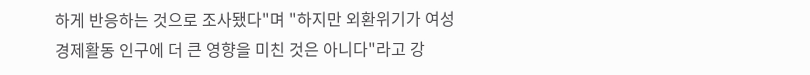하게 반응하는 것으로 조사됐다"며 "하지만 외환위기가 여성 경제활동 인구에 더 큰 영향을 미친 것은 아니다"라고 강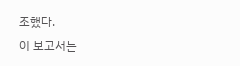조했다.
이 보고서는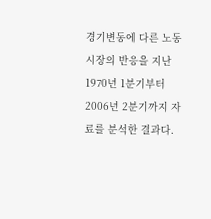경기변동에 다른 노동시장의 반응을 지난 1970년 1분기부터 2006년 2분기까지 자료를 분석한 결과다.